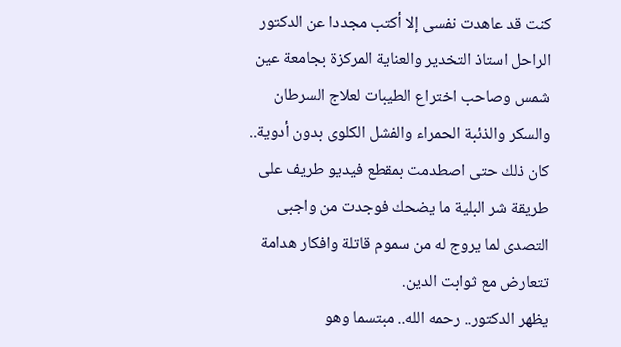كنت قد عاهدت نفسى إلا أكتب مجددا عن الدكتور الراحل استاذ التخدير والعناية المركزة بجامعة عين شمس وصاحب اختراع الطيبات لعلاج السرطان والسكر والذئبة الحمراء والفشل الكلوى بدون أدوية.. كان ذلك حتى اصطدمت بمقطع فيديو طريف على طريقة شر البلية ما يضحك فوجدت من واجبى التصدى لما يروج له من سموم قاتلة وافكار هدامة تتعارض مع ثوابت الدين.
يظهر الدكتور.. رحمه الله.. مبتسما وهو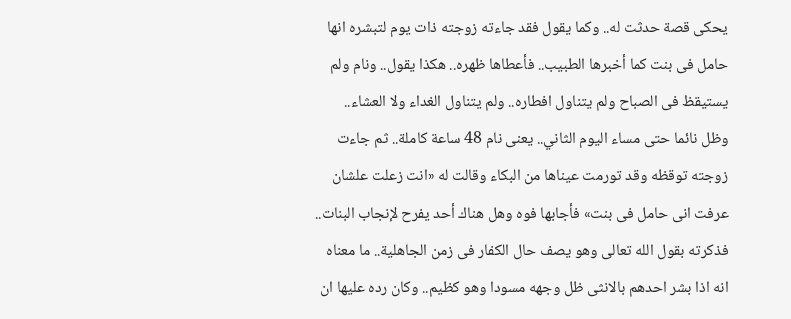يحكى قصة حدثت له.. وكما يقول فقد جاءته زوجته ذات يوم لتبشره انها حامل فى بنت كما أخبرها الطبيب.. فأعطاها ظهره.. هكذا يقول.. ونام ولم يستيقظ فى الصباح ولم يتناول افطاره.. ولم يتناول الغداء ولا العشاء.. وظل نائما حتى مساء اليوم الثاني.. يعنى نام 48 ساعة كاملة.. ثم جاءت زوجته توقظه وقد تورمت عيناها من البكاء وقالت له «انت زعلت علشان عرفت انى حامل فى بنت» فأجابها فوه وهل هناك أحد يفرح لإنجاب البنات.. فذكرته بقول الله تعالى وهو يصف حال الكفار فى زمن الجاهلية.. ما معناه انه اذا بشر احدهم بالانثى ظل وجهه مسودا وهو كظيم.. وكان رده عليها ان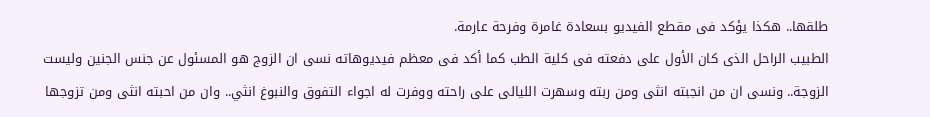طلقها.. هكذا يؤكد فى مقطع الفيديو بسعادة غامرة وفرحة عارمة.
الطبيب الراحل الذى كان الأول على دفعته فى كلية الطب كما أكد فى معظم فيديوهاته نسى ان الزوج هو المسئول عن جنس الجنين وليست الزوجة.. ونسى ان من انجبته انثى ومن ربته وسهرت الليالى على راحته ووفرت له اجواء التفوق والنبوغ انثي.. وان من احبته انثى ومن تزوجها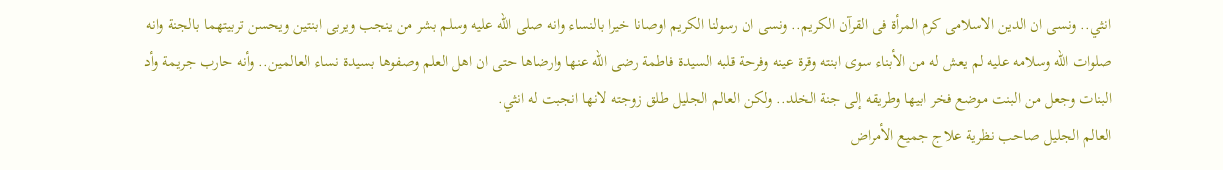انثي.. ونسى ان الدين الاسلامى كرم المرأة فى القرآن الكريم.. ونسى ان رسولنا الكريم اوصانا خيرا بالنساء وانه صلى الله عليه وسلم بشر من ينجب ويربى ابنتين ويحسن تربيتهما بالجنة وانه صلوات الله وسلامه عليه لم يعش له من الأبناء سوى ابنته وقرة عينه وفرحة قلبه السيدة فاطمة رضى الله عنها وارضاها حتى ان اهل العلم وصفوها بسيدة نساء العالمين.. وأنه حارب جريمة وأد البنات وجعل من البنت موضع فخر ابيها وطريقه إلى جنة الخلد.. ولكن العالم الجليل طلق زوجته لانها انجبت له انثي.
العالم الجليل صاحب نظرية علاج جميع الأمراض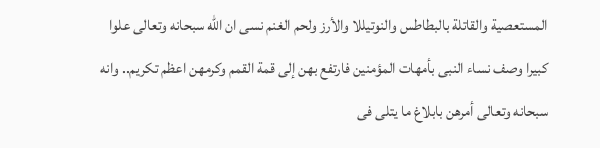المستعصية والقاتلة بالبطاطس والنوتيللا والأرز ولحم الغنم نسى ان الله سبحانه وتعالى علوا كبيرا وصف نساء النبى بأمهات المؤمنين فارتفع بهن إلى قمة القمم وكرمهن اعظم تكريم.. وانه سبحانه وتعالى أمرهن بابلاغ ما يتلى فى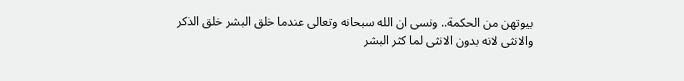بيوتهن من الحكمة.. ونسى ان الله سبحانه وتعالى عندما خلق البشر خلق الذكر والانثى لانه بدون الانثى لما كثر البشر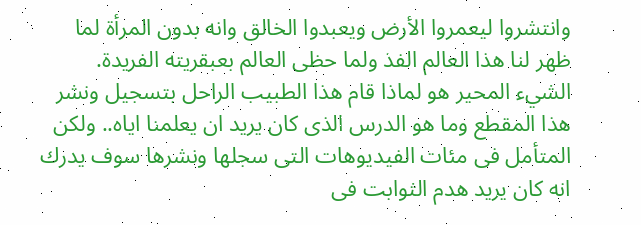وانتشروا ليعمروا الأرض ويعبدوا الخالق وانه بدون المرأة لما ظهر لنا هذا العالم الفذ ولما حظى العالم بعبقريته الفريدة.
الشيء المحير هو لماذا قام هذا الطبيب الراحل بتسجيل ونشر هذا المقطع وما هو الدرس الذى كان يريد ان يعلمنا اياه.. ولكن المتأمل فى مئات الفيديوهات التى سجلها ونشرها سوف يدرك انه كان يريد هدم الثوابت فى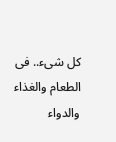كل شىء.. فى الطعام والغذاء والدواء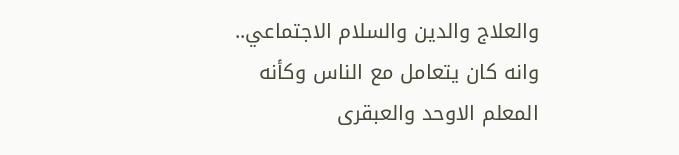والعلاج والدين والسلام الاجتماعي.. وانه كان يتعامل مع الناس وكأنه المعلم الاوحد والعبقرى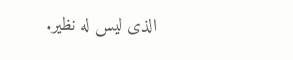الذى ليس له نظير.